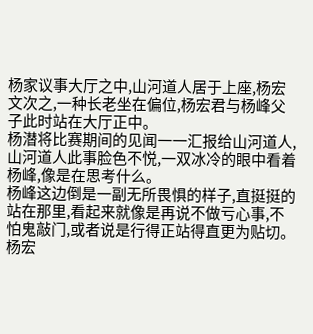杨家议事大厅之中,山河道人居于上座,杨宏文次之,一种长老坐在偏位,杨宏君与杨峰父子此时站在大厅正中。
杨潜将比赛期间的见闻一一汇报给山河道人,山河道人此事脸色不悦,一双冰冷的眼中看着杨峰,像是在思考什么。
杨峰这边倒是一副无所畏惧的样子,直挺挺的站在那里,看起来就像是再说不做亏心事,不怕鬼敲门,或者说是行得正站得直更为贴切。
杨宏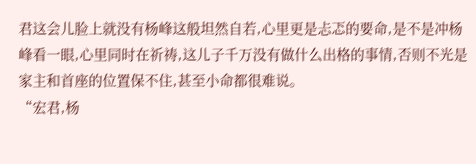君这会儿脸上就没有杨峰这般坦然自若,心里更是忐忑的要命,是不是冲杨峰看一眼,心里同时在祈祷,这儿子千万没有做什么出格的事情,否则不光是家主和首座的位置保不住,甚至小命都很难说。
“宏君,杨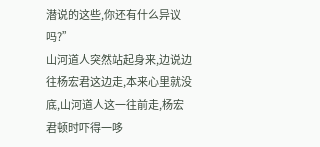潜说的这些,你还有什么异议吗?”
山河道人突然站起身来,边说边往杨宏君这边走,本来心里就没底,山河道人这一往前走,杨宏君顿时吓得一哆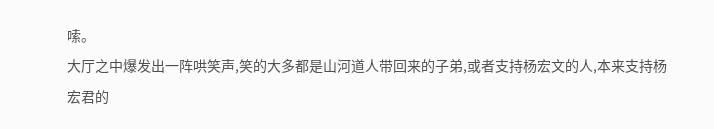嗦。
大厅之中爆发出一阵哄笑声,笑的大多都是山河道人带回来的子弟,或者支持杨宏文的人,本来支持杨宏君的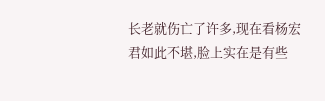长老就伤亡了许多,现在看杨宏君如此不堪,脸上实在是有些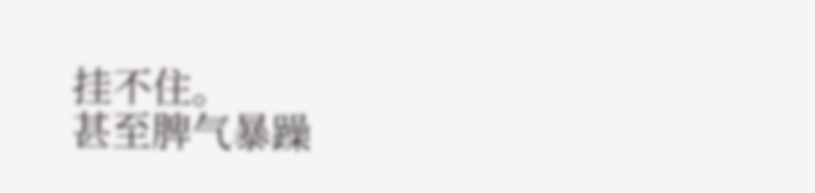挂不住。
甚至脾气暴躁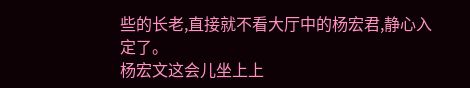些的长老,直接就不看大厅中的杨宏君,静心入定了。
杨宏文这会儿坐上上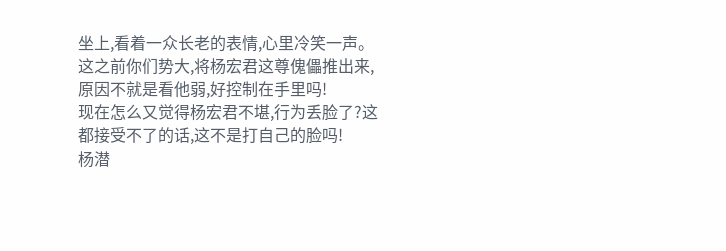坐上,看着一众长老的表情,心里冷笑一声。
这之前你们势大,将杨宏君这尊傀儡推出来,原因不就是看他弱,好控制在手里吗!
现在怎么又觉得杨宏君不堪,行为丢脸了?这都接受不了的话,这不是打自己的脸吗!
杨潜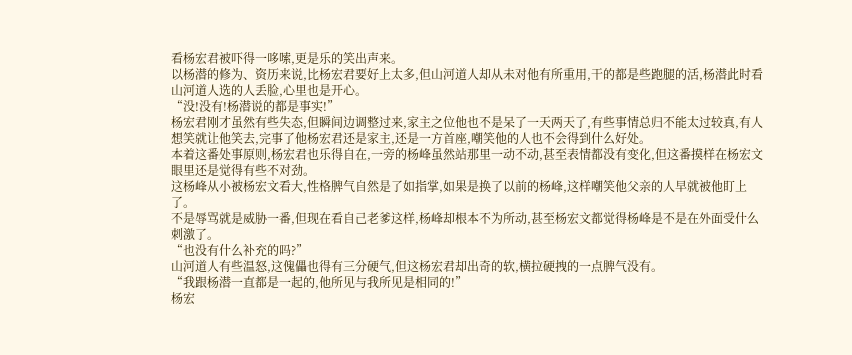看杨宏君被吓得一哆嗦,更是乐的笑出声来。
以杨潜的修为、资历来说,比杨宏君要好上太多,但山河道人却从未对他有所重用,干的都是些跑腿的活,杨潜此时看山河道人选的人丢脸,心里也是开心。
“没!没有!杨潜说的都是事实!”
杨宏君刚才虽然有些失态,但瞬间边调整过来,家主之位他也不是呆了一天两天了,有些事情总归不能太过较真,有人想笑就让他笑去,完事了他杨宏君还是家主,还是一方首座,嘲笑他的人也不会得到什么好处。
本着这番处事原则,杨宏君也乐得自在,一旁的杨峰虽然站那里一动不动,甚至表情都没有变化,但这番摸样在杨宏文眼里还是觉得有些不对劲。
这杨峰从小被杨宏文看大,性格脾气自然是了如指掌,如果是换了以前的杨峰,这样嘲笑他父亲的人早就被他盯上了。
不是辱骂就是威胁一番,但现在看自己老爹这样,杨峰却根本不为所动,甚至杨宏文都觉得杨峰是不是在外面受什么刺激了。
“也没有什么补充的吗?”
山河道人有些温怒,这傀儡也得有三分硬气,但这杨宏君却出奇的软,横拉硬拽的一点脾气没有。
“我跟杨潜一直都是一起的,他所见与我所见是相同的!”
杨宏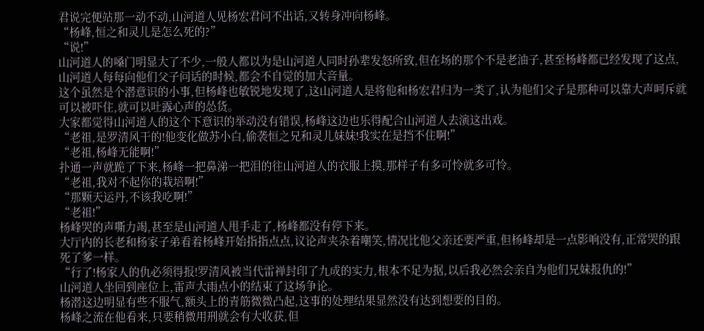君说完便站那一动不动,山河道人见杨宏君问不出话,又转身冲向杨峰。
“杨峰,恒之和灵儿是怎么死的?”
“说!”
山河道人的嗓门明显大了不少,一般人都以为是山河道人同时孙辈发怒所致,但在场的那个不是老油子,甚至杨峰都已经发现了这点,山河道人每每向他们父子问话的时候,都会不自觉的加大音量。
这个虽然是个潜意识的小事,但杨峰也敏锐地发现了,这山河道人是将他和杨宏君归为一类了,认为他们父子是那种可以靠大声呵斥就可以被吓住,就可以吐露心声的怂货。
大家都觉得山河道人的这个下意识的举动没有错误,杨峰这边也乐得配合山河道人去演这出戏。
“老祖,是罗清风干的!他变化做苏小白,偷袭恒之兄和灵儿妹妹!我实在是挡不住啊!”
“老祖,杨峰无能啊!”
扑通一声就跪了下来,杨峰一把鼻涕一把泪的往山河道人的衣服上摸,那样子有多可怜就多可怜。
“老祖,我对不起你的栽培啊!”
“那颗天运丹,不该我吃啊!”
“老祖!”
杨峰哭的声嘶力竭,甚至是山河道人甩手走了,杨峰都没有停下来。
大厅内的长老和杨家子弟看着杨峰开始指指点点,议论声夹杂着嘲笑,情况比他父亲还要严重,但杨峰却是一点影响没有,正常哭的跟死了爹一样。
“行了!杨家人的仇必须得报!罗清风被当代雷禅封印了九成的实力,根本不足为据,以后我必然会亲自为他们兄妹报仇的!”
山河道人坐回到座位上,雷声大雨点小的结束了这场争论。
杨潜这边明显有些不服气,额头上的青筋微微凸起,这事的处理结果显然没有达到想要的目的。
杨峰之流在他看来,只要稍微用刑就会有大收获,但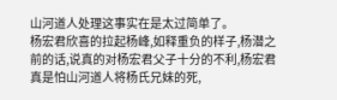山河道人处理这事实在是太过简单了。
杨宏君欣喜的拉起杨峰,如释重负的样子,杨潜之前的话,说真的对杨宏君父子十分的不利,杨宏君真是怕山河道人将杨氏兄妹的死,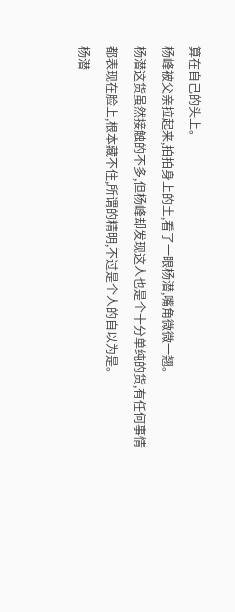算在自己的头上。
杨峰被父亲拉起来,拍拍身上的土,看了一眼杨潜,嘴角微微一翘。
杨潜这货虽然接触的不多,但杨峰却发现这人也是个十分单纯的货,有任何事情都表现在脸上,根本藏不住,所谓的精明,不过是个人的自以为是。
杨潜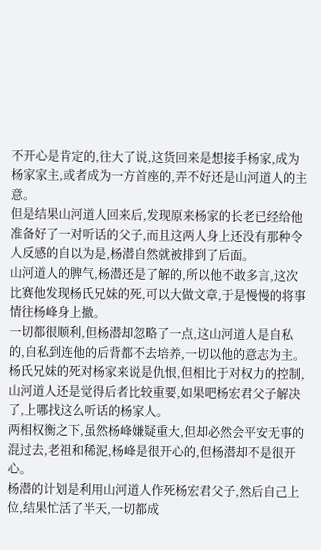不开心是肯定的,往大了说,这货回来是想接手杨家,成为杨家家主,或者成为一方首座的,弄不好还是山河道人的主意。
但是结果山河道人回来后,发现原来杨家的长老已经给他准备好了一对听话的父子,而且这两人身上还没有那种令人反感的自以为是,杨潜自然就被排到了后面。
山河道人的脾气,杨潜还是了解的,所以他不敢多言,这次比赛他发现杨氏兄妹的死,可以大做文章,于是慢慢的将事情往杨峰身上撤。
一切都很顺利,但杨潜却忽略了一点,这山河道人是自私的,自私到连他的后背都不去培养,一切以他的意志为主。
杨氏兄妹的死对杨家来说是仇恨,但相比于对权力的控制,山河道人还是觉得后者比较重要,如果吧杨宏君父子解决了,上哪找这么听话的杨家人。
两相权衡之下,虽然杨峰嫌疑重大,但却必然会平安无事的混过去,老祖和稀泥,杨峰是很开心的,但杨潜却不是很开心。
杨潜的计划是利用山河道人作死杨宏君父子,然后自己上位,结果忙活了半天,一切都成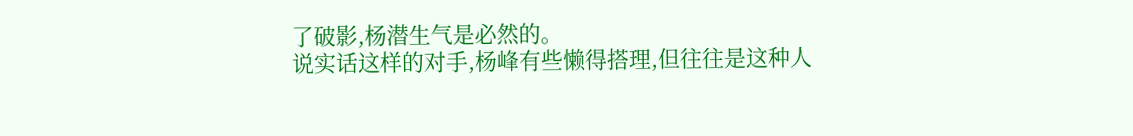了破影,杨潜生气是必然的。
说实话这样的对手,杨峰有些懒得搭理,但往往是这种人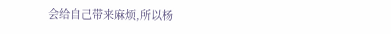会给自己带来麻烦,所以杨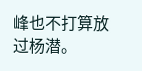峰也不打算放过杨潜。